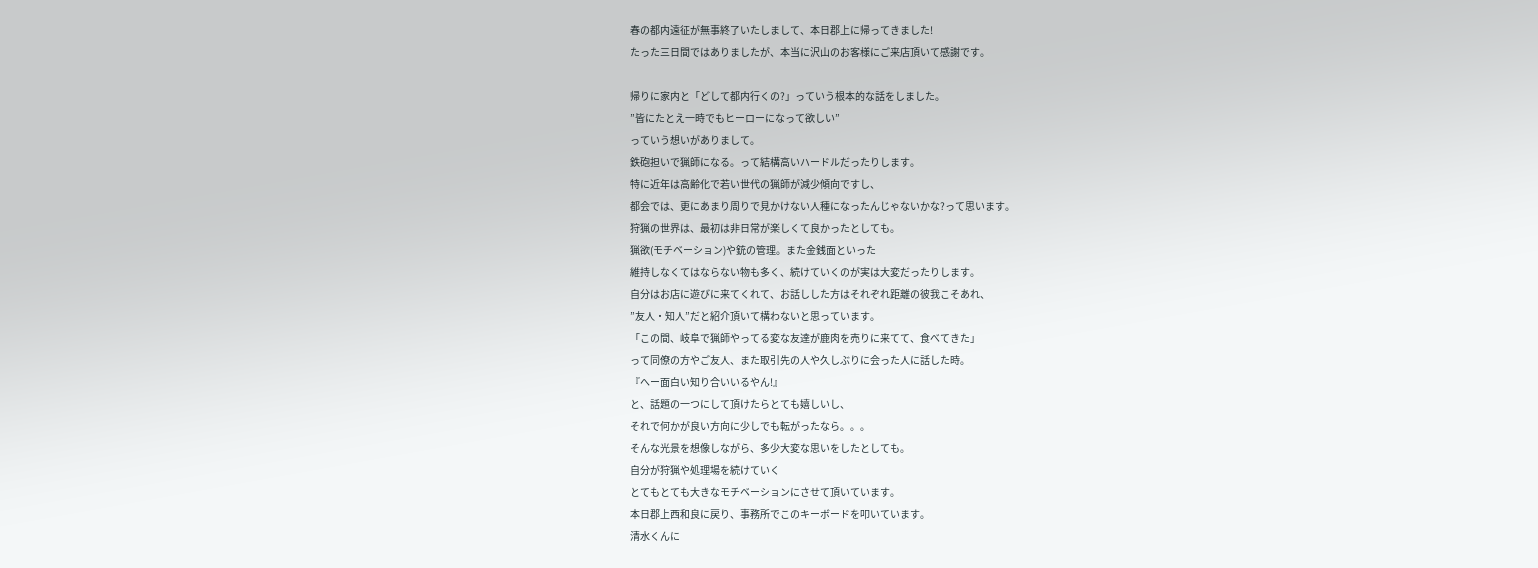春の都内遠征が無事終了いたしまして、本日郡上に帰ってきました!
たった三日間ではありましたが、本当に沢山のお客様にご来店頂いて感謝です。

帰りに家内と「どして都内行くの?」っていう根本的な話をしました。
”皆にたとえ一時でもヒーローになって欲しい”
っていう想いがありまして。
鉄砲担いで猟師になる。って結構高いハードルだったりします。
特に近年は高齢化で若い世代の猟師が減少傾向ですし、
都会では、更にあまり周りで見かけない人種になったんじゃないかな?って思います。
狩猟の世界は、最初は非日常が楽しくて良かったとしても。
猟欲(モチベーション)や銃の管理。また金銭面といった
維持しなくてはならない物も多く、続けていくのが実は大変だったりします。
自分はお店に遊びに来てくれて、お話しした方はそれぞれ距離の彼我こそあれ、
”友人・知人”だと紹介頂いて構わないと思っています。
「この間、岐阜で猟師やってる変な友達が鹿肉を売りに来てて、食べてきた」
って同僚の方やご友人、また取引先の人や久しぶりに会った人に話した時。
『へー面白い知り合いいるやん!』
と、話題の一つにして頂けたらとても嬉しいし、
それで何かが良い方向に少しでも転がったなら。。。
そんな光景を想像しながら、多少大変な思いをしたとしても。
自分が狩猟や処理場を続けていく
とてもとても大きなモチベーションにさせて頂いています。
本日郡上西和良に戻り、事務所でこのキーボードを叩いています。
清水くんに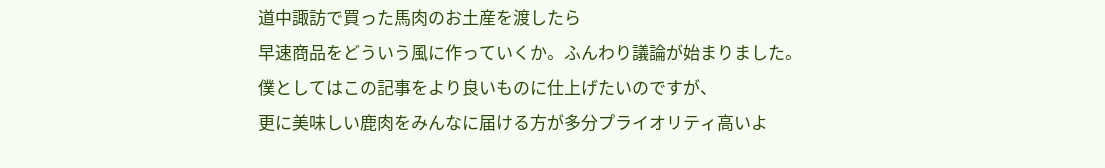道中諏訪で買った馬肉のお土産を渡したら
早速商品をどういう風に作っていくか。ふんわり議論が始まりました。
僕としてはこの記事をより良いものに仕上げたいのですが、
更に美味しい鹿肉をみんなに届ける方が多分プライオリティ高いよ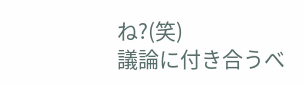ね?(笑)
議論に付き合うべ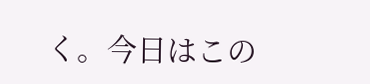く。今日はこの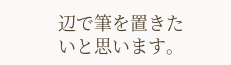辺で筆を置きたいと思います。